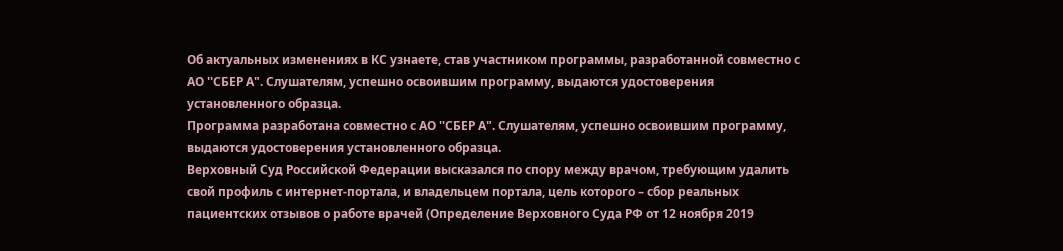Об актуальных изменениях в КС узнаете, став участником программы, разработанной совместно с АО ''СБЕР А". Слушателям, успешно освоившим программу, выдаются удостоверения установленного образца.
Программа разработана совместно с АО ''СБЕР А". Слушателям, успешно освоившим программу, выдаются удостоверения установленного образца.
Верховный Суд Российской Федерации высказался по спору между врачом, требующим удалить свой профиль с интернет-портала, и владельцем портала, цель которого – сбор реальных пациентских отзывов о работе врачей (Определение Верховного Суда РФ от 12 ноября 2019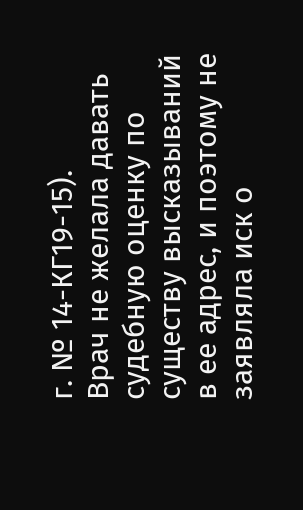г. № 14-КГ19-15).
Врач не желала давать судебную оценку по существу высказываний в ее адрес, и поэтому не заявляла иск о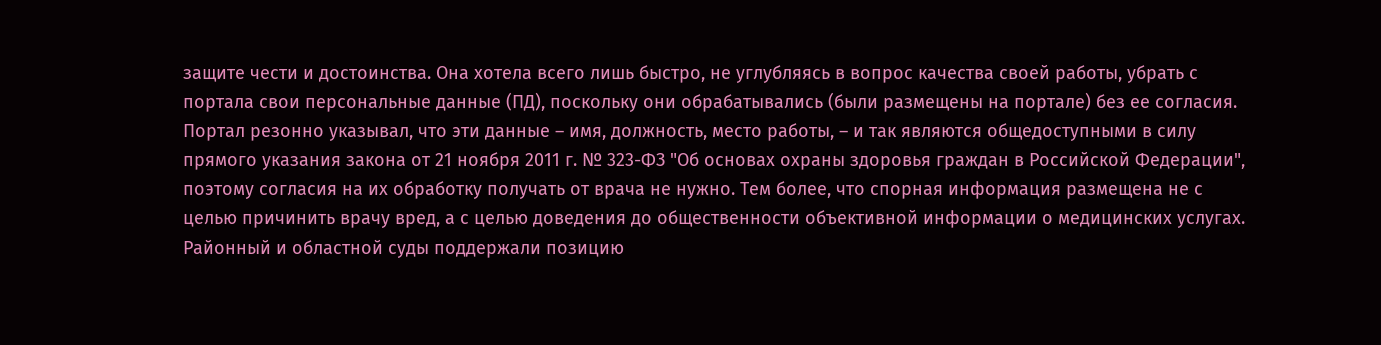защите чести и достоинства. Она хотела всего лишь быстро, не углубляясь в вопрос качества своей работы, убрать с портала свои персональные данные (ПД), поскольку они обрабатывались (были размещены на портале) без ее согласия.
Портал резонно указывал, что эти данные – имя, должность, место работы, – и так являются общедоступными в силу прямого указания закона от 21 ноября 2011 г. № 323-ФЗ "Об основах охраны здоровья граждан в Российской Федерации", поэтому согласия на их обработку получать от врача не нужно. Тем более, что спорная информация размещена не с целью причинить врачу вред, а с целью доведения до общественности объективной информации о медицинских услугах.
Районный и областной суды поддержали позицию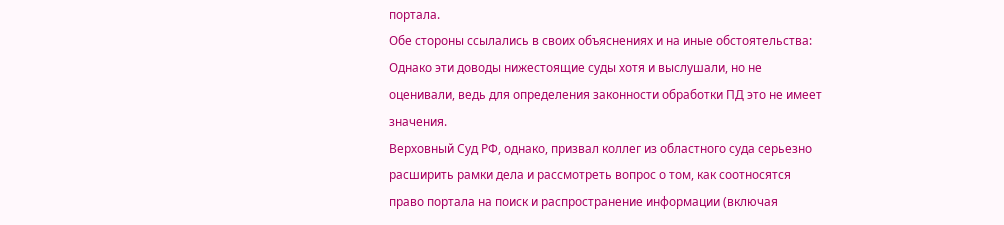портала.
Обе стороны ссылались в своих объяснениях и на иные обстоятельства:
Однако эти доводы нижестоящие суды хотя и выслушали, но не оценивали, ведь для определения законности обработки ПД это не имеет значения.
Верховный Суд РФ, однако, призвал коллег из областного суда серьезно расширить рамки дела и рассмотреть вопрос о том, как соотносятся право портала на поиск и распространение информации (включая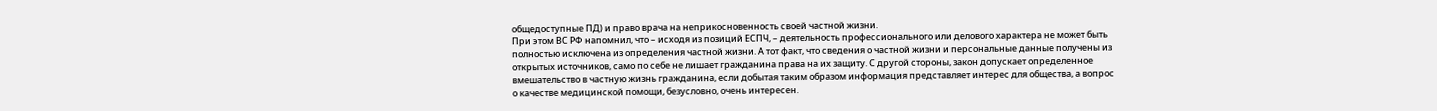общедоступные ПД) и право врача на неприкосновенность своей частной жизни.
При этом ВС РФ напомнил, что – исходя из позиций ЕСПЧ, – деятельность профессионального или делового характера не может быть полностью исключена из определения частной жизни. А тот факт, что сведения о частной жизни и персональные данные получены из открытых источников, само по себе не лишает гражданина права на их защиту. С другой стороны, закон допускает определенное вмешательство в частную жизнь гражданина, если добытая таким образом информация представляет интерес для общества, а вопрос о качестве медицинской помощи, безусловно, очень интересен.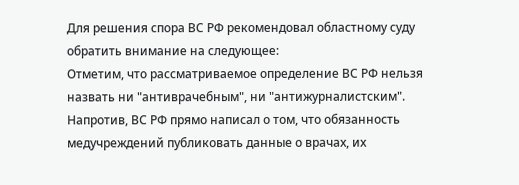Для решения спора ВС РФ рекомендовал областному суду обратить внимание на следующее:
Отметим, что рассматриваемое определение ВС РФ нельзя назвать ни "антиврачебным", ни "антижурналистским". Напротив, ВС РФ прямо написал о том, что обязанность медучреждений публиковать данные о врачах, их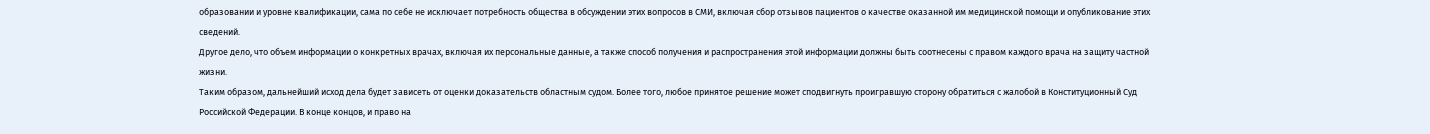образовании и уровне квалификации, сама по себе не исключает потребность общества в обсуждении этих вопросов в СМИ, включая сбор отзывов пациентов о качестве оказанной им медицинской помощи и опубликование этих сведений.
Другое дело, что объем информации о конкретных врачах, включая их персональные данные, а также способ получения и распространения этой информации должны быть соотнесены с правом каждого врача на защиту частной жизни.
Таким образом, дальнейший исход дела будет зависеть от оценки доказательств областным судом. Более того, любое принятое решение может сподвигнуть проигравшую сторону обратиться с жалобой в Конституционный Суд Российской Федерации. В конце концов, и право на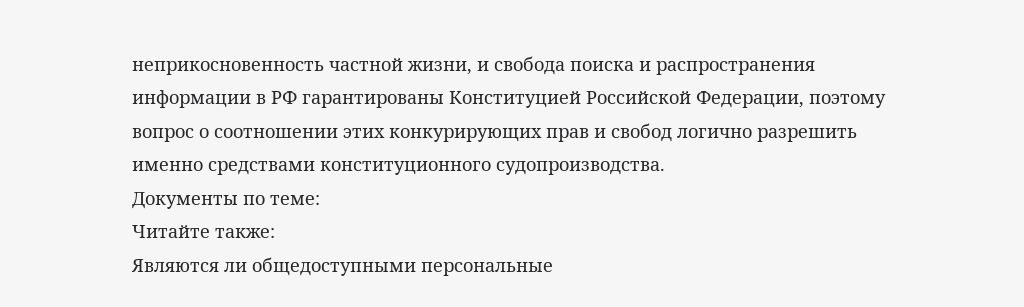неприкосновенность частной жизни, и свобода поиска и распространения информации в РФ гарантированы Конституцией Российской Федерации, поэтому вопрос о соотношении этих конкурирующих прав и свобод логично разрешить именно средствами конституционного судопроизводства.
Документы по теме:
Читайте также:
Являются ли общедоступными персональные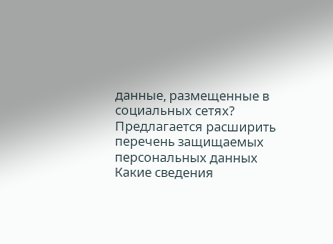данные, размещенные в социальных сетях?
Предлагается расширить перечень защищаемых персональных данных
Какие сведения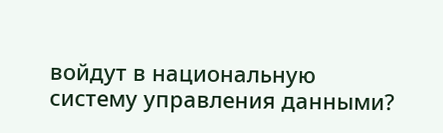войдут в национальную систему управления данными?